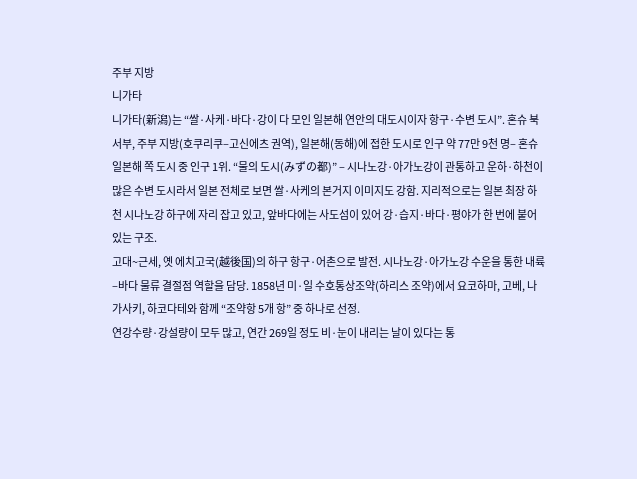주부 지방
니가타
니가타(新潟)는 “쌀·사케·바다·강이 다 모인 일본해 연안의 대도시이자 항구·수변 도시”. 혼슈 북서부, 주부 지방(호쿠리쿠–고신에츠 권역), 일본해(동해)에 접한 도시로 인구 약 77만 9천 명– 혼슈 일본해 쪽 도시 중 인구 1위. “물의 도시(みずの都)” – 시나노강·아가노강이 관통하고 운하·하천이 많은 수변 도시라서 일본 전체로 보면 쌀·사케의 본거지 이미지도 강함. 지리적으로는 일본 최장 하천 시나노강 하구에 자리 잡고 있고, 앞바다에는 사도섬이 있어 강·습지·바다·평야가 한 번에 붙어 있는 구조.
고대~근세, 옛 에치고국(越後国)의 하구 항구·어촌으로 발전. 시나노강·아가노강 수운을 통한 내륙–바다 물류 결절점 역할을 담당. 1858년 미·일 수호통상조약(하리스 조약)에서 요코하마, 고베, 나가사키, 하코다테와 함께 “조약항 5개 항” 중 하나로 선정.
연강수량·강설량이 모두 많고, 연간 269일 정도 비·눈이 내리는 날이 있다는 통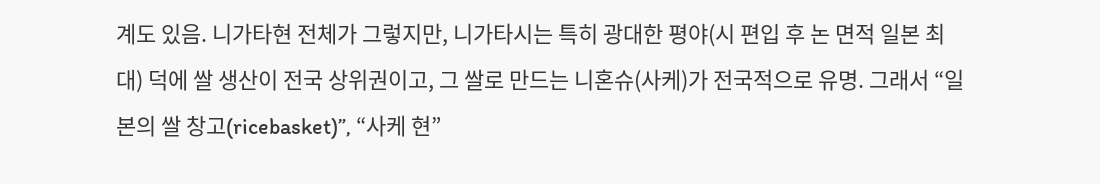계도 있음. 니가타현 전체가 그렇지만, 니가타시는 특히 광대한 평야(시 편입 후 논 면적 일본 최대) 덕에 쌀 생산이 전국 상위권이고, 그 쌀로 만드는 니혼슈(사케)가 전국적으로 유명. 그래서 “일본의 쌀 창고(ricebasket)”, “사케 현”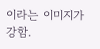이라는 이미지가 강함.